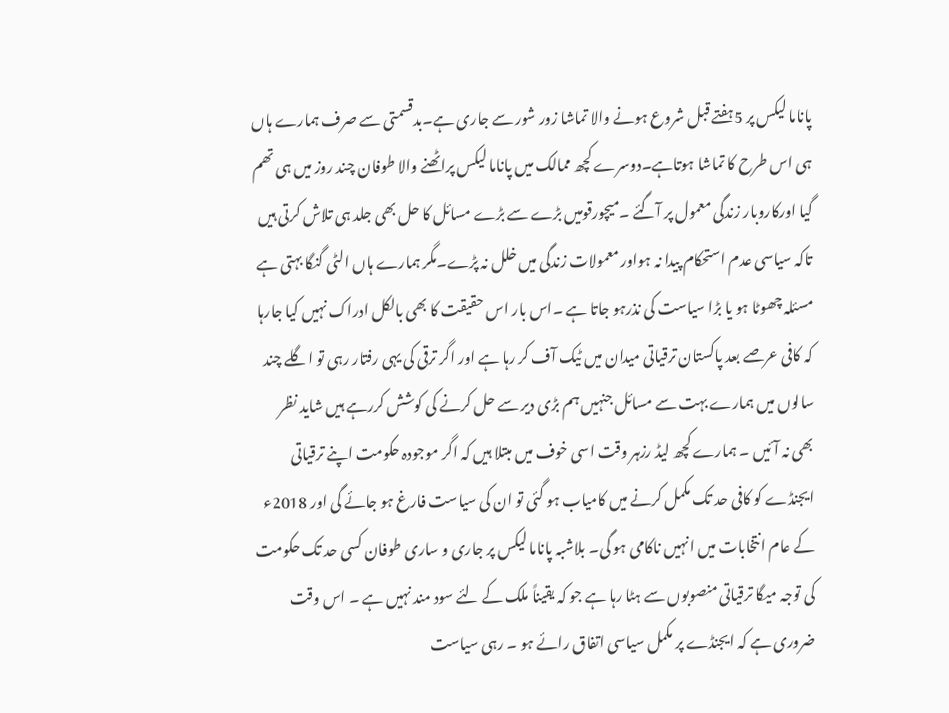پاناما لیکس پر 5ہفتے قبل شروع ہونے والا تماشا زور شور سے جاری ہے۔بدقسمتی سے صرف ہمارے ہاں ہی اس طرح کا تماشا ہوتاہے۔دوسرے کچھ ممالک میں پاناما لیکس پراٹھنے والا طوفان چند روز میں ہی تھم گیا اورکاروبار زندگی معمول پر آگئے ۔میچورقومیں بڑے سے بڑے مسائل کا حل بھی جلد ہی تلاش کرتی ہیں تاکہ سیاسی عدم استحکام پیدا نہ ہواور معمولات زندگی میں خلل نہ پڑے۔مگر ہمارے ہاں الٹی گنگا بہتی ہے مسئلہ چھوٹا ہو یا بڑا سیاست کی نذرہو جاتا ہے ۔اس بار اس حقیقت کا بھی بالکل ادراک نہیں کیا جارہا کہ کافی عرصے بعد پاکستان ترقیاتی میدان میں ٹیک آف کر رہا ہے اور اگر ترقی کی یہی رفتار رہی تو اگلے چند سالوں میں ہمارے بہت سے مسائل جنہیں ہم بڑی دیر سے حل کرنے کی کوشش کررہے ہیں شاید نظر بھی نہ آئیں ۔ ہمارے کچھ لیڈ رزہر وقت اسی خوف میں مبتلا ہیں کہ اگر موجودہ حکومت اپنے ترقیاتی ایجنڈے کو کافی حد تک مکمل کرنے میں کامیاب ہو گئی تو ان کی سیاست فارغ ہو جائے گی اور 2018ء کے عام انتخابات میں انہیں ناکامی ہو گی۔ بلاشبہ پاناما لیکس پر جاری و ساری طوفان کسی حد تک حکومت کی توجہ میگا ترقیاتی منصوبوں سے ہٹا رہا ہے جو کہ یقیناً ملک کے لئے سود مند نہیں ہے ۔ اس وقت ضروری ہے کہ ایجنڈے پر مکمل سیاسی اتفاق رائے ہو ۔ رہی سیاست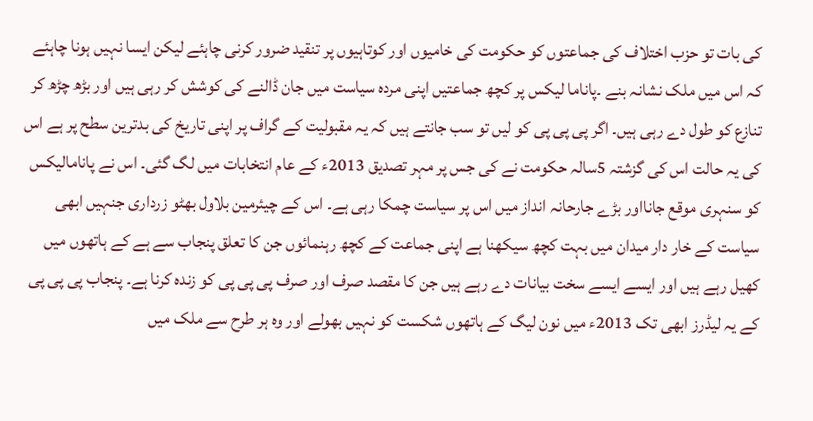کی بات تو حزب اختلاف کی جماعتوں کو حکومت کی خامیوں اور کوتاہیوں پر تنقید ضرور کرنی چاہئے لیکن ایسا نہیں ہونا چاہئے کہ اس میں ملک نشانہ بنے ۔پاناما لیکس پر کچھ جماعتیں اپنی مردہ سیاست میں جان ڈالنے کی کوشش کر رہی ہیں اور بڑھ چڑھ کر تنازع کو طول دے رہی ہیں۔ اگر پی پی پی کو لیں تو سب جانتے ہیں کہ یہ مقبولیت کے گراف پر اپنی تاریخ کی بدترین سطح پر ہے اس کی یہ حالت اس کی گزشتہ 5سالہ حکومت نے کی جس پر مہر تصدیق 2013ء کے عام انتخابات میں لگ گئی۔ اس نے پانامالیکس کو سنہری موقع جانااور بڑے جارحانہ انداز میں اس پر سیاست چمکا رہی ہے۔ اس کے چیئرمین بلاول بھٹو زرداری جنہیں ابھی سیاست کے خار دار میدان میں بہت کچھ سیکھنا ہے اپنی جماعت کے کچھ رہنمائوں جن کا تعلق پنجاب سے ہے کے ہاتھوں میں کھیل رہے ہیں اور ایسے ایسے سخت بیانات دے رہے ہیں جن کا مقصد صرف اور صرف پی پی پی کو زندہ کرنا ہے۔ پنجاب پی پی پی کے یہ لیڈرز ابھی تک 2013ء میں نون لیگ کے ہاتھوں شکست کو نہیں بھولے اور وہ ہر طرح سے ملک میں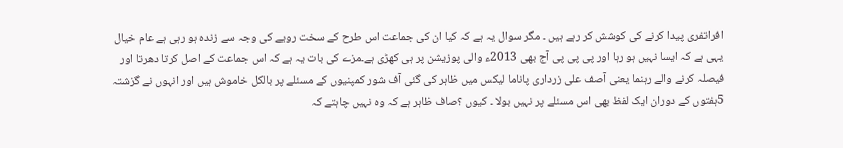افراتفری پیدا کرنے کی کوشش کر رہے ہیں ۔ مگر سوال یہ ہے کہ کیا ان کی جماعت اس طرح کے سخت رویے کی وجہ سے زندہ ہو رہی ہے عام خیال یہی ہے کہ ایسا نہیں ہو رہا اور پی پی پی آج بھی 2013ء والی پوزیشن پر ہی کھڑی ہے۔مزے کی بات یہ ہے کہ اس جماعت کے اصل کرتا دھرتا اور فیصلہ کرنے والے رہنما یعنی آصف علی زرداری پاناما لیکس میں ظاہر کی گئی آف شور کمپنیوں کے مسئلے پر بالکل خاموش ہیں اور انہوں نے گزشتہ 5ہفتوں کے دوران ایک لفظ بھی اس مسئلے پر نہیں بولا ۔ کیوں ؟صاف ظاہر ہے کہ وہ نہیں چاہتے کہ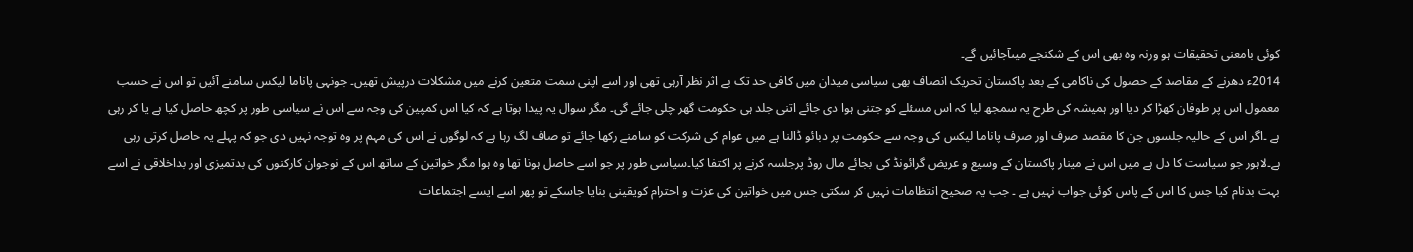کوئی بامعنی تحقیقات ہو ورنہ وہ بھی اس کے شکنجے میںآجائیں گے۔
2014ء دھرنے کے مقاصد کے حصول کی ناکامی کے بعد پاکستان تحریک انصاف بھی سیاسی میدان میں کافی حد تک بے اثر نظر آرہی تھی اور اسے اپنی سمت متعین کرنے میں مشکلات درپیش تھیں۔ جونہی پاناما لیکس سامنے آئیں تو اس نے حسب معمول اس پر طوفان کھڑا کر دیا اور ہمیشہ کی طرح یہ سمجھ لیا کہ اس مسئلے کو جتنی ہوا دی جائے اتنی جلد ہی حکومت گھر چلی جائے گی۔ مگر سوال یہ پیدا ہوتا ہے کہ کیا اس کمپین کی وجہ سے اس نے سیاسی طور پر کچھ حاصل کیا ہے یا کر رہی ہے ۔اگر اس کے حالیہ جلسوں جن کا مقصد صرف اور صرف پاناما لیکس کی وجہ سے حکومت پر دبائو ڈالنا ہے میں عوام کی شرکت کو سامنے رکھا جائے تو صاف لگ رہا ہے کہ لوگوں نے اس کی مہم پر وہ توجہ نہیں دی جو کہ پہلے یہ حاصل کرتی رہی ہے۔لاہور جو سیاست کا دل ہے میں اس نے مینار پاکستان کے وسیع و عریض گرائونڈ کی بجائے مال روڈ پرجلسہ کرنے پر اکتفا کیا۔سیاسی طور پر جو اسے حاصل ہونا تھا وہ ہوا مگر خواتین کے ساتھ اس کے نوجوان کارکنوں کی بدتمیزی اور بداخلاقی نے اسے بہت بدنام کیا جس کا اس کے پاس کوئی جواب نہیں ہے ۔ جب یہ صحیح انتظامات نہیں کر سکتی جس میں خواتین کی عزت و احترام کویقینی بنایا جاسکے تو پھر اسے ایسے اجتماعات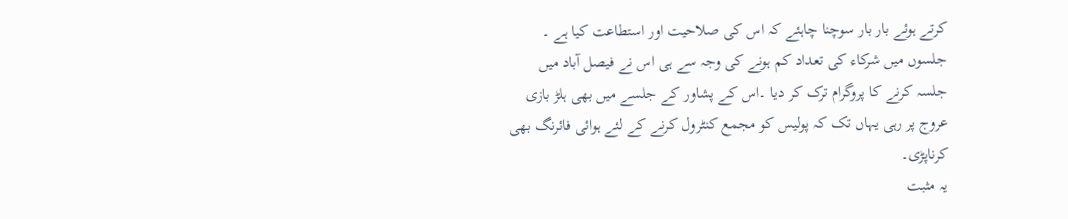کرتے ہوئے بار بار سوچنا چاہئے کہ اس کی صلاحیت اور استطاعت کیا ہے ۔ جلسوں میں شرکاء کی تعداد کم ہونے کی وجہ سے ہی اس نے فیصل آباد میں جلسہ کرنے کا پروگرام ترک کر دیا ۔اس کے پشاور کے جلسے میں بھی ہلڑ بازی عروج پر رہی یہاں تک کہ پولیس کو مجمع کنٹرول کرنے کے لئے ہوائی فائرنگ بھی کرناپڑی۔
یہ مثبت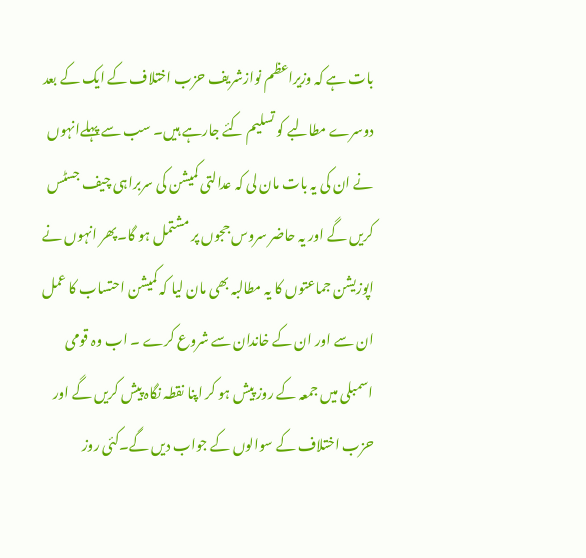بات ہے کہ وزیراعظم نوازشریف حزب اختلاف کے ایک کے بعد دوسرے مطالبے کو تسلیم کئے جارہے ہیں۔ سب سے پہلےانہوں نے ان کی یہ بات مان لی کہ عدالتی کمیشن کی سربراہی چیف جسٹس کریں گے اور یہ حاضر سروس ججوں پر مشتمل ہو گا۔پھر انہوں نے اپوزیشن جماعتوں کا یہ مطالبہ بھی مان لیا کہ کمیشن احتساب کا عمل ان سے اور ان کے خاندان سے شروع کرے ۔ اب وہ قومی اسمبلی میں جمعہ کے روز پیش ہو کر اپنا نقطہ نگاہ پیش کریں گے اور حزب اختلاف کے سوالوں کے جواب دیں گے۔کئی روز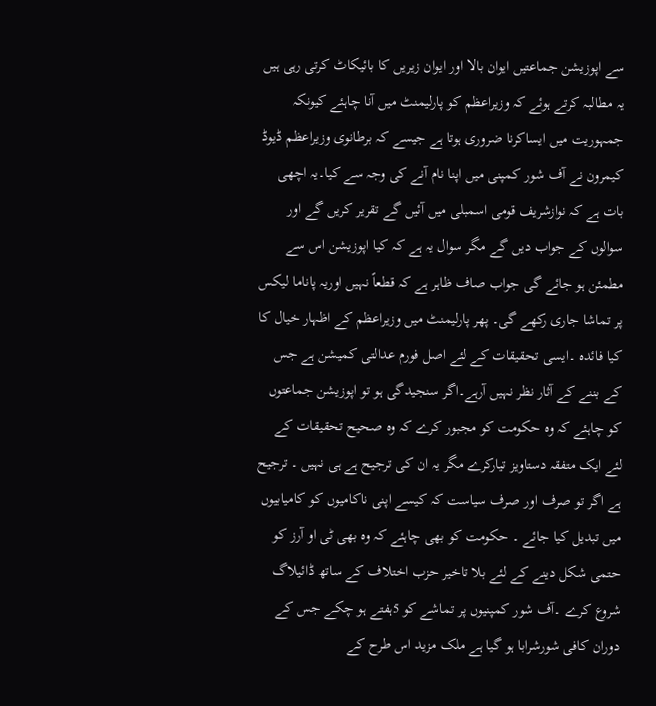سے اپوزیشن جماعتیں ایوان بالا اور ایوان زیریں کا بائیکاٹ کرتی رہی ہیں یہ مطالبہ کرتے ہوئے کہ وزیراعظم کو پارلیمنٹ میں آنا چاہئے کیونکہ جمہوریت میں ایساکرنا ضروری ہوتا ہے جیسے کہ برطانوی وزیراعظم ڈیوڈ کیمرون نے آف شور کمپنی میں اپنا نام آنے کی وجہ سے کیا۔یہ اچھی بات ہے کہ نوازشریف قومی اسمبلی میں آئیں گے تقریر کریں گے اور سوالوں کے جواب دیں گے مگر سوال یہ ہے کہ کیا اپوزیشن اس سے مطمئن ہو جائے گی جواب صاف ظاہر ہے کہ قطعاً نہیں اوریہ پاناما لیکس پر تماشا جاری رکھے گی۔ پھر پارلیمنٹ میں وزیراعظم کے اظہار خیال کا کیا فائدہ ۔ایسی تحقیقات کے لئے اصل فورم عدالتی کمیشن ہے جس کے بننے کے آثار نظر نہیں آرہے۔اگر سنجیدگی ہو تو اپوزیشن جماعتوں کو چاہئے کہ وہ حکومت کو مجبور کرے کہ وہ صحیح تحقیقات کے لئے ایک متفقہ دستاویز تیارکرے مگر یہ ان کی ترجیح ہے ہی نہیں ۔ ترجیح ہے اگر تو صرف اور صرف سیاست کہ کیسے اپنی ناکامیوں کو کامیابیوں میں تبدیل کیا جائے ۔ حکومت کو بھی چاہئے کہ وہ بھی ٹی او آرز کو حتمی شکل دینے کے لئے بلا تاخیر حزب اختلاف کے ساتھ ڈائیلاگ شروع کرے ۔آف شور کمپنیوں پر تماشے کو 5ہفتے ہو چکے جس کے دوران کافی شورشرابا ہو گیا ہے ملک مزید اس طرح کے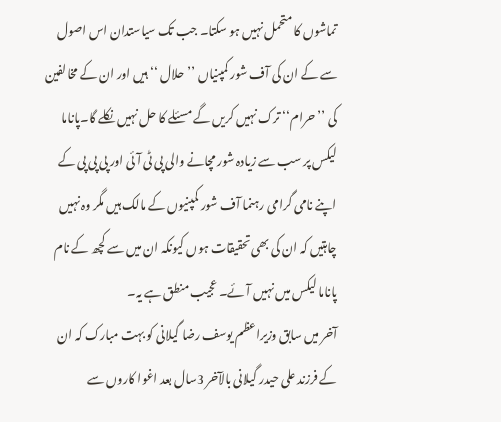تماشوں کا متحمل نہیں ہو سکتا۔ جب تک سیاستدان اس اصول سے کے ان کی آف شور کمپنیاں ’’حلال ‘‘ ہیں اور ان کے مخالفین کی ’’ حرام‘‘ ترک نہیں کریں گے مسئلے کا حل نہیں نکلے گا۔پاناما لیکس پر سب سے زیادہ شور مچانے والی پی ٹی آئی اور پی پی پی کے اپنے نامی گرامی رہنما آف شور کمپنیوں کے مالک ہیں مگر وہ نہیں چاہتیں کہ ان کی بھی تحقیقات ہوں کیونکہ ان میں سے کچھ کے نام پاناما لیکس میں نہیں آئے۔ عجیب منطق ہے یہ۔
آخر میں سابق وزیراعظم یوسف رضا گیلانی کو بہت مبارک کہ ان کے فرزند علی حیدر گیلانی بالآخر 3سال بعد اغوا کاروں سے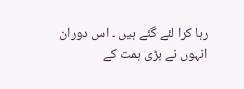رہا کرا لئے گئے ہیں ۔ اس دوران انہوں نے بڑی ہمت کے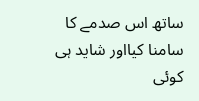ساتھ اس صدمے کا سامنا کیااور شاید ہی کوئی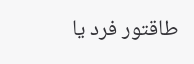طاقتور فرد یا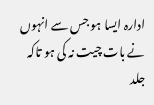ادارہ ایسا ہو جس سے انہوں نے بات چیت نہ کی ہو تاکہ جلد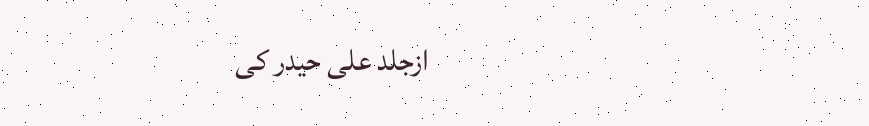ازجلد علی حیدر کی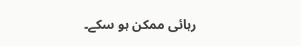رہائی ممکن ہو سکے۔